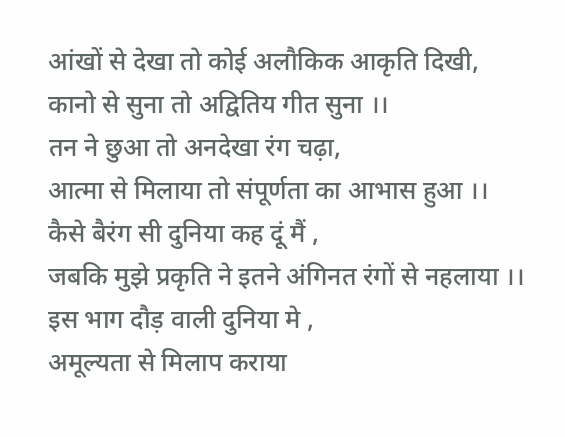आंखों से देखा तो कोई अलौकिक आकृति दिखी,
कानो से सुना तो अद्वितिय गीत सुना ।।
तन ने छुआ तो अनदेखा रंग चढ़ा,
आत्मा से मिलाया तो संपूर्णता का आभास हुआ ।।
कैसे बैरंग सी दुनिया कह दूं मैं ,
जबकि मुझे प्रकृति ने इतने अंगिनत रंगों से नहलाया ।।
इस भाग दौड़ वाली दुनिया मे ,
अमूल्यता से मिलाप कराया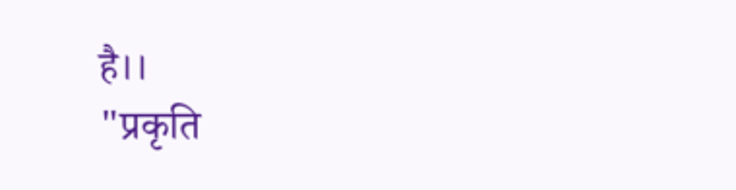है।।
"प्रकृति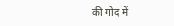की गोद में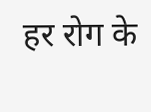हर रोग के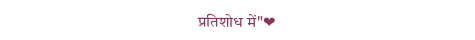प्रतिशोध में"❤